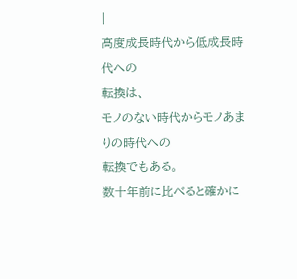|
高度成長時代から低成長時代への
転換は、
モノのない時代からモノあまりの時代への
転換でもある。
数十年前に比べると確かに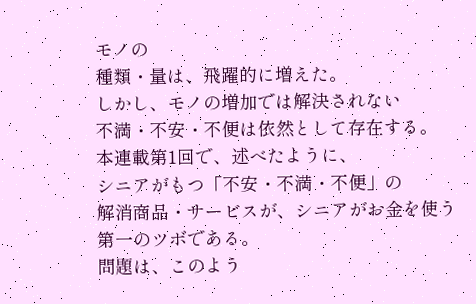モノの
種類・量は、飛躍的に増えた。
しかし、モノの増加では解決されない
不満・不安・不便は依然として存在する。
本連載第1回で、述べたように、
シニアがもつ「不安・不満・不便」の
解消商品・サービスが、シニアがお金を使う
第一のツボである。
問題は、このよう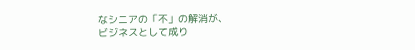なシニアの「不」の解消が、
ビジネスとして成り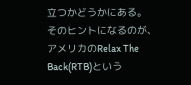立つかどうかにある。
そのヒントになるのが、
アメリカのRelax The Back(RTB)という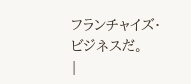フランチャイズ・ビジネスだ。
|